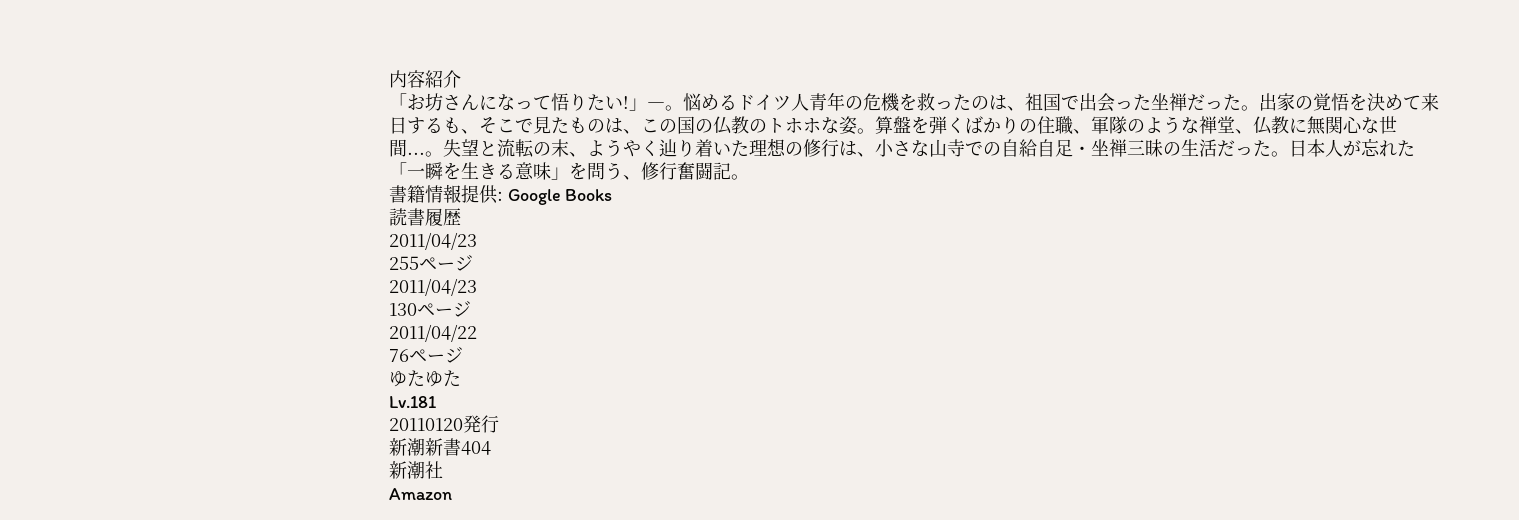内容紹介
「お坊さんになって悟りたい!」―。悩めるドイツ人青年の危機を救ったのは、祖国で出会った坐禅だった。出家の覚悟を決めて来日するも、そこで見たものは、この国の仏教のトホホな姿。算盤を弾くばかりの住職、軍隊のような禅堂、仏教に無関心な世間...。失望と流転の末、ようやく辿り着いた理想の修行は、小さな山寺での自給自足・坐禅三昧の生活だった。日本人が忘れた「一瞬を生きる意味」を問う、修行奮闘記。
書籍情報提供: Google Books
読書履歴
2011/04/23
255ページ
2011/04/23
130ページ
2011/04/22
76ページ
ゆたゆた
Lv.181
20110120発行
新潮新書404
新潮社
Amazon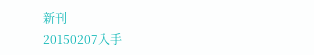新刊
20150207入手